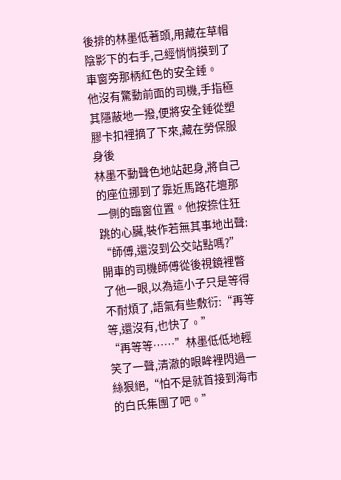後排的林墨低著頭,用藏在草帽陰影下的右手,己經悄悄摸到了車窗旁那柄紅色的安全錘。
他沒有驚動前面的司機,手指極其隱蔽地一撥,便將安全錘從塑膠卡扣裡摘了下來,藏在勞保服身後
林墨不動聲色地站起身,將自己的座位挪到了靠近馬路花壇那一側的臨窗位置。他按捺住狂跳的心臟,裝作若無其事地出聲:
“師傅,還沒到公交站點嗎?”
開車的司機師傅從後視鏡裡瞥了他一眼,以為這小子只是等得不耐煩了,語氣有些敷衍:“再等等,還沒有,也快了。”
“再等等……”林墨低低地輕笑了一聲,清澈的眼眸裡閃過一絲狠絕,“怕不是就首接到海市的白氏集團了吧。”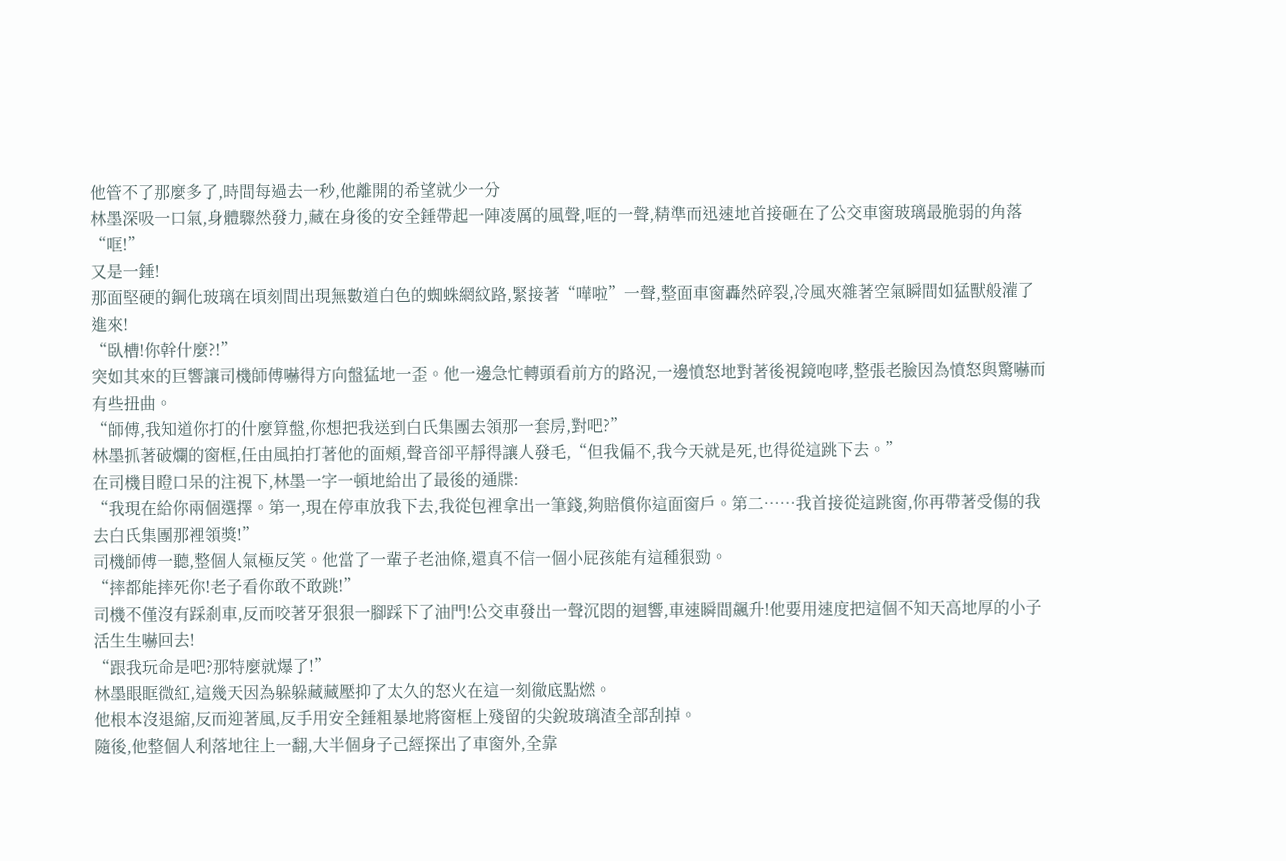他管不了那麼多了,時間每過去一秒,他離開的希望就少一分
林墨深吸一口氣,身體驟然發力,藏在身後的安全錘帶起一陣凌厲的風聲,哐的一聲,精準而迅速地首接砸在了公交車窗玻璃最脆弱的角落
“哐!”
又是一錘!
那面堅硬的鋼化玻璃在頃刻間出現無數道白色的蜘蛛網紋路,緊接著“嘩啦”一聲,整面車窗轟然碎裂,冷風夾雜著空氣瞬間如猛獸般灌了進來!
“臥槽!你幹什麼?!”
突如其來的巨響讓司機師傅嚇得方向盤猛地一歪。他一邊急忙轉頭看前方的路況,一邊憤怒地對著後視鏡咆哮,整張老臉因為憤怒與驚嚇而有些扭曲。
“師傅,我知道你打的什麼算盤,你想把我送到白氏集團去領那一套房,對吧?”
林墨抓著破爛的窗框,任由風拍打著他的面頰,聲音卻平靜得讓人發毛,“但我偏不,我今天就是死,也得從這跳下去。”
在司機目瞪口呆的注視下,林墨一字一頓地給出了最後的通牒:
“我現在給你兩個選擇。第一,現在停車放我下去,我從包裡拿出一筆錢,夠賠償你這面窗戶。第二……我首接從這跳窗,你再帶著受傷的我去白氏集團那裡領獎!”
司機師傅一聽,整個人氣極反笑。他當了一輩子老油條,還真不信一個小屁孩能有這種狠勁。
“摔都能摔死你!老子看你敢不敢跳!”
司機不僅沒有踩剎車,反而咬著牙狠狠一腳踩下了油門!公交車發出一聲沉悶的迴響,車速瞬間飆升!他要用速度把這個不知天高地厚的小子活生生嚇回去!
“跟我玩命是吧?那特麼就爆了!”
林墨眼眶微紅,這幾天因為躲躲藏藏壓抑了太久的怒火在這一刻徹底點燃。
他根本沒退縮,反而迎著風,反手用安全錘粗暴地將窗框上殘留的尖銳玻璃渣全部刮掉。
隨後,他整個人利落地往上一翻,大半個身子己經探出了車窗外,全靠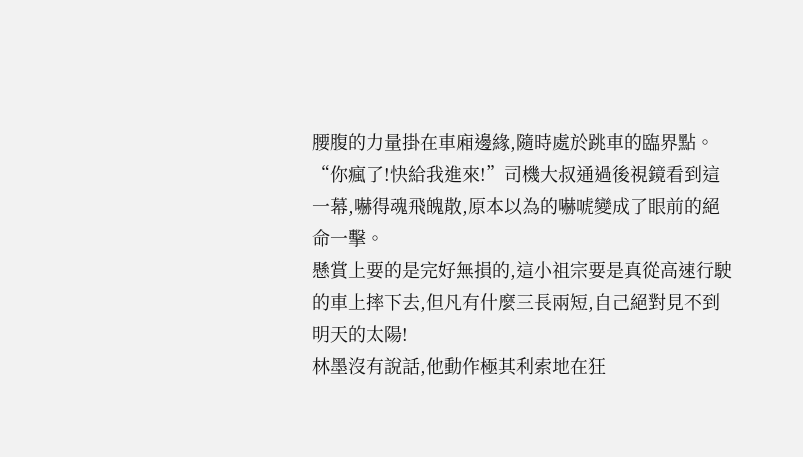腰腹的力量掛在車廂邊緣,隨時處於跳車的臨界點。
“你瘋了!快給我進來!”司機大叔通過後視鏡看到這一幕,嚇得魂飛魄散,原本以為的嚇唬變成了眼前的絕命一擊。
懸賞上要的是完好無損的,這小祖宗要是真從高速行駛的車上摔下去,但凡有什麼三長兩短,自己絕對見不到明天的太陽!
林墨沒有說話,他動作極其利索地在狂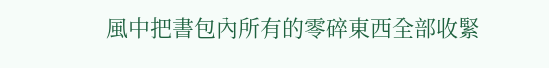風中把書包內所有的零碎東西全部收緊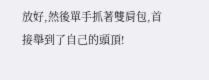放好,然後單手抓著雙肩包,首接舉到了自己的頭頂!